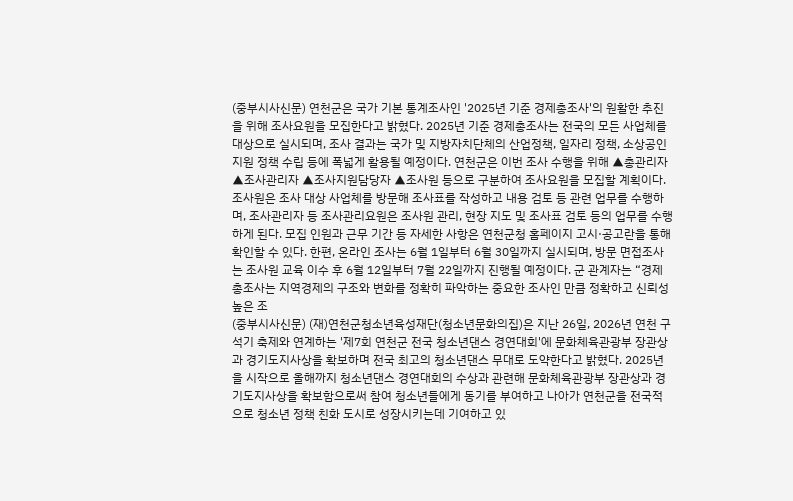(중부시사신문) 연천군은 국가 기본 통계조사인 '2025년 기준 경제총조사'의 원활한 추진을 위해 조사요원을 모집한다고 밝혔다. 2025년 기준 경제총조사는 전국의 모든 사업체를 대상으로 실시되며, 조사 결과는 국가 및 지방자치단체의 산업정책, 일자리 정책, 소상공인 지원 정책 수립 등에 폭넓게 활용될 예정이다. 연천군은 이번 조사 수행을 위해 ▲총관리자 ▲조사관리자 ▲조사지원담당자 ▲조사원 등으로 구분하여 조사요원을 모집할 계획이다. 조사원은 조사 대상 사업체를 방문해 조사표를 작성하고 내용 검토 등 관련 업무를 수행하며, 조사관리자 등 조사관리요원은 조사원 관리, 현장 지도 및 조사표 검토 등의 업무를 수행하게 된다. 모집 인원과 근무 기간 등 자세한 사항은 연천군청 홈페이지 고시·공고란을 통해 확인할 수 있다. 한편, 온라인 조사는 6월 1일부터 6월 30일까지 실시되며, 방문 면접조사는 조사원 교육 이수 후 6월 12일부터 7월 22일까지 진행될 예정이다. 군 관계자는 “경제총조사는 지역경제의 구조와 변화를 정확히 파악하는 중요한 조사인 만큼 정확하고 신뢰성 높은 조
(중부시사신문) (재)연천군청소년육성재단(청소년문화의집)은 지난 26일, 2026년 연천 구석기 축제와 연계하는 '제7회 연천군 전국 청소년댄스 경연대회'에 문화체육관광부 장관상과 경기도지사상을 확보하며 전국 최고의 청소년댄스 무대로 도약한다고 밝혔다. 2025년을 시작으로 올해까지 청소년댄스 경연대회의 수상과 관련해 문화체육관광부 장관상과 경기도지사상을 확보함으로써 참여 청소년들에게 동기를 부여하고 나아가 연천군을 전국적으로 청소년 정책 친화 도시로 성장시키는데 기여하고 있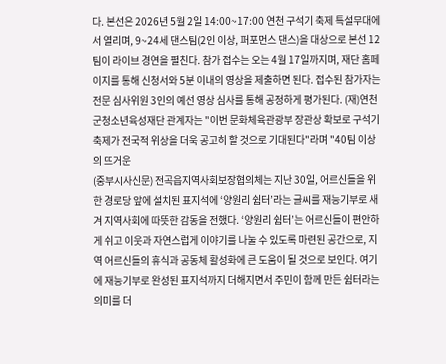다. 본선은 2026년 5월 2일 14:00~17:00 연천 구석기 축제 특설무대에서 열리며, 9~24세 댄스팀(2인 이상, 퍼포먼스 댄스)을 대상으로 본선 12팀이 라이브 경연을 펼친다. 참가 접수는 오는 4월 17일까지며, 재단 홈페이지를 통해 신청서와 5분 이내의 영상을 제출하면 된다. 접수된 참가자는 전문 심사위원 3인의 예선 영상 심사를 통해 공정하게 평가된다. (재)연천군청소년육성재단 관계자는 "이번 문화체육관광부 장관상 확보로 구석기 축제가 전국적 위상을 더욱 공고히 할 것으로 기대된다"라며 "40팀 이상의 뜨거운
(중부시사신문) 전곡읍지역사회보장협의체는 지난 30일, 어르신들을 위한 경로당 앞에 설치된 표지석에 ‘양원리 쉼터’라는 글씨를 재능기부로 새겨 지역사회에 따뜻한 감동을 전했다. ‘양원리 쉼터’는 어르신들이 편안하게 쉬고 이웃과 자연스럽게 이야기를 나눌 수 있도록 마련된 공간으로, 지역 어르신들의 휴식과 공동체 활성화에 큰 도움이 될 것으로 보인다. 여기에 재능기부로 완성된 표지석까지 더해지면서 주민이 함께 만든 쉼터라는 의미를 더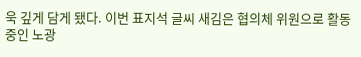욱 깊게 담게 됐다. 이번 표지석 글씨 새김은 협의체 위원으로 활동 중인 노광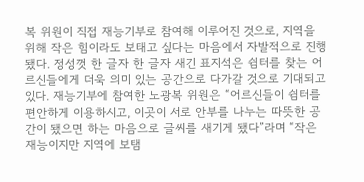복 위원이 직접 재능기부로 참여해 이루어진 것으로, 지역을 위해 작은 힘이라도 보태고 싶다는 마음에서 자발적으로 진행됐다. 정성껏 한 글자 한 글자 새긴 표지석은 쉼터를 찾는 어르신들에게 더욱 의미 있는 공간으로 다가갈 것으로 기대되고 있다. 재능기부에 참여한 노광복 위원은 “어르신들이 쉼터를 편안하게 이용하시고, 이곳이 서로 안부를 나누는 따뜻한 공간이 됐으면 하는 마음으로 글씨를 새기게 됐다”라며 “작은 재능이지만 지역에 보탬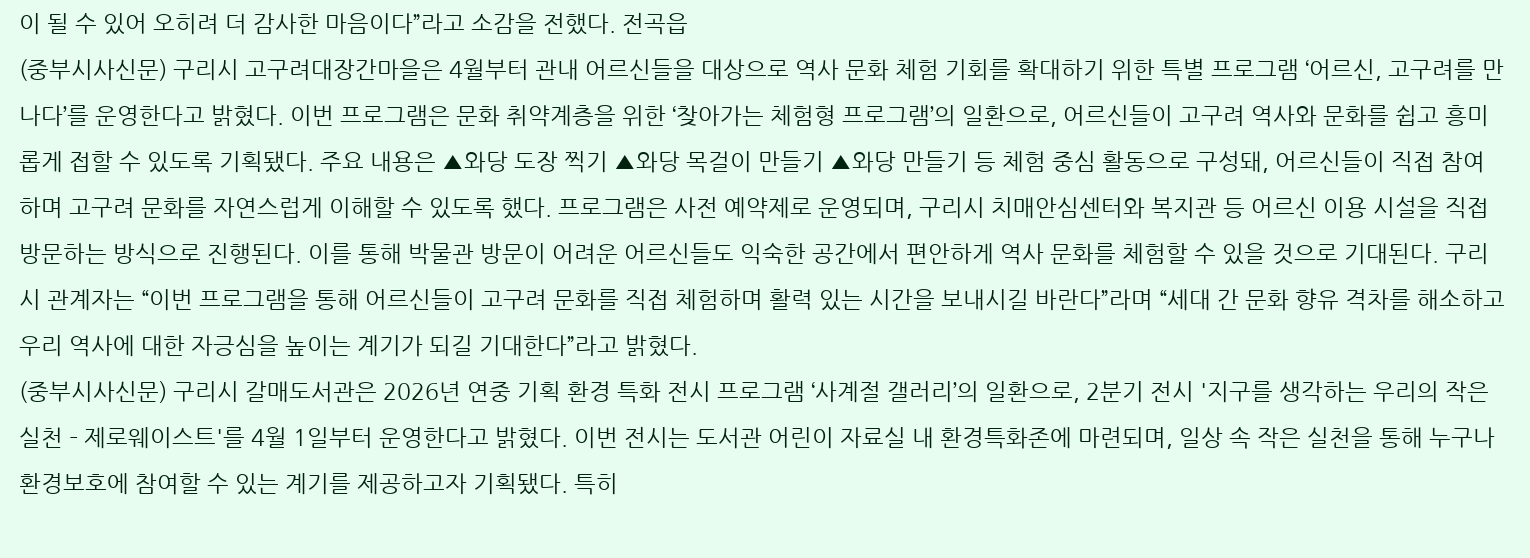이 될 수 있어 오히려 더 감사한 마음이다”라고 소감을 전했다. 전곡읍
(중부시사신문) 구리시 고구려대장간마을은 4월부터 관내 어르신들을 대상으로 역사 문화 체험 기회를 확대하기 위한 특별 프로그램 ‘어르신, 고구려를 만나다’를 운영한다고 밝혔다. 이번 프로그램은 문화 취약계층을 위한 ‘찾아가는 체험형 프로그램’의 일환으로, 어르신들이 고구려 역사와 문화를 쉽고 흥미롭게 접할 수 있도록 기획됐다. 주요 내용은 ▲와당 도장 찍기 ▲와당 목걸이 만들기 ▲와당 만들기 등 체험 중심 활동으로 구성돼, 어르신들이 직접 참여하며 고구려 문화를 자연스럽게 이해할 수 있도록 했다. 프로그램은 사전 예약제로 운영되며, 구리시 치매안심센터와 복지관 등 어르신 이용 시설을 직접 방문하는 방식으로 진행된다. 이를 통해 박물관 방문이 어려운 어르신들도 익숙한 공간에서 편안하게 역사 문화를 체험할 수 있을 것으로 기대된다. 구리시 관계자는 “이번 프로그램을 통해 어르신들이 고구려 문화를 직접 체험하며 활력 있는 시간을 보내시길 바란다”라며 “세대 간 문화 향유 격차를 해소하고 우리 역사에 대한 자긍심을 높이는 계기가 되길 기대한다”라고 밝혔다.
(중부시사신문) 구리시 갈매도서관은 2026년 연중 기획 환경 특화 전시 프로그램 ‘사계절 갤러리’의 일환으로, 2분기 전시 '지구를 생각하는 우리의 작은 실천 – 제로웨이스트'를 4월 1일부터 운영한다고 밝혔다. 이번 전시는 도서관 어린이 자료실 내 환경특화존에 마련되며, 일상 속 작은 실천을 통해 누구나 환경보호에 참여할 수 있는 계기를 제공하고자 기획됐다. 특히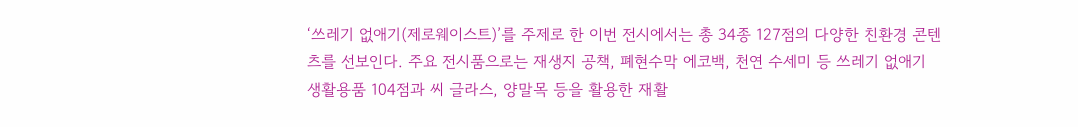‘쓰레기 없애기(제로웨이스트)’를 주제로 한 이번 전시에서는 총 34종 127점의 다양한 친환경 콘텐츠를 선보인다. 주요 전시품으로는 재생지 공책, 폐현수막 에코백, 천연 수세미 등 쓰레기 없애기 생활용품 104점과 씨 글라스, 양말목 등을 활용한 재활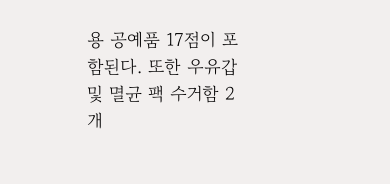용 공예품 17점이 포함된다. 또한 우유갑 및 멸균 팩 수거함 2개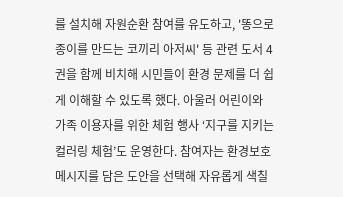를 설치해 자원순환 참여를 유도하고, '똥으로 종이를 만드는 코끼리 아저씨' 등 관련 도서 4권을 함께 비치해 시민들이 환경 문제를 더 쉽게 이해할 수 있도록 했다. 아울러 어린이와 가족 이용자를 위한 체험 행사 ‘지구를 지키는 컬러링 체험’도 운영한다. 참여자는 환경보호 메시지를 담은 도안을 선택해 자유롭게 색칠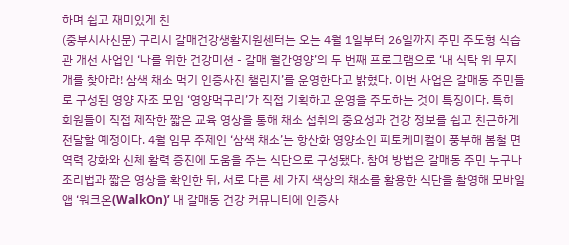하며 쉽고 재미있게 친
(중부시사신문) 구리시 갈매건강생활지원센터는 오는 4월 1일부터 26일까지 주민 주도형 식습관 개선 사업인 ‘나를 위한 건강미션 - 갈매 월간영양’의 두 번째 프로그램으로 ‘내 식탁 위 무지개를 찾아라! 삼색 채소 먹기 인증사진 챌린지’를 운영한다고 밝혔다. 이번 사업은 갈매동 주민들로 구성된 영양 자조 모임 ‘영양먹구리’가 직접 기획하고 운영을 주도하는 것이 특징이다. 특히 회원들이 직접 제작한 짧은 교육 영상을 통해 채소 섭취의 중요성과 건강 정보를 쉽고 친근하게 전달할 예정이다. 4월 임무 주제인 ‘삼색 채소’는 항산화 영양소인 피토케미컬이 풍부해 봄철 면역력 강화와 신체 활력 증진에 도움을 주는 식단으로 구성됐다. 참여 방법은 갈매동 주민 누구나 조리법과 짧은 영상을 확인한 뒤, 서로 다른 세 가지 색상의 채소를 활용한 식단을 촬영해 모바일 앱 ‘워크온(WalkOn)’ 내 갈매동 건강 커뮤니티에 인증사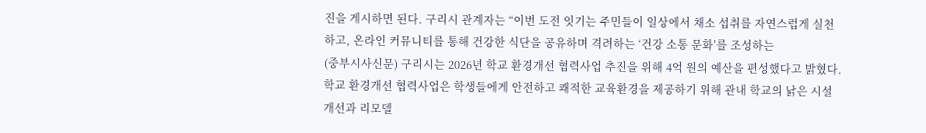진을 게시하면 된다. 구리시 관계자는 “이번 도전 잇기는 주민들이 일상에서 채소 섭취를 자연스럽게 실천하고, 온라인 커뮤니티를 통해 건강한 식단을 공유하며 격려하는 ‘건강 소통 문화’를 조성하는
(중부시사신문) 구리시는 2026년 학교 환경개선 협력사업 추진을 위해 4억 원의 예산을 편성했다고 밝혔다. 학교 환경개선 협력사업은 학생들에게 안전하고 쾌적한 교육환경을 제공하기 위해 관내 학교의 낡은 시설개선과 리모델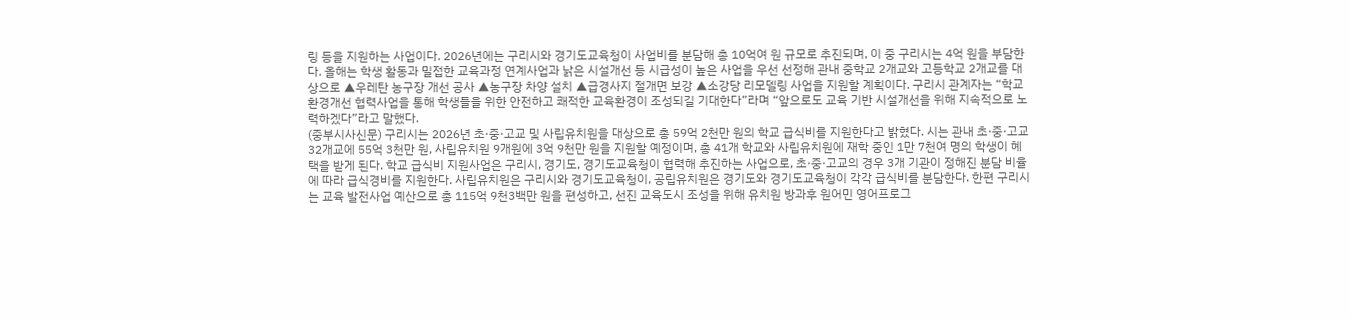링 등을 지원하는 사업이다. 2026년에는 구리시와 경기도교육청이 사업비를 분담해 총 10억여 원 규모로 추진되며, 이 중 구리시는 4억 원을 부담한다. 올해는 학생 활동과 밀접한 교육과정 연계사업과 낡은 시설개선 등 시급성이 높은 사업을 우선 선정해 관내 중학교 2개교와 고등학교 2개교를 대상으로 ▲우레탄 농구장 개선 공사 ▲농구장 차양 설치 ▲급경사지 절개면 보강 ▲소강당 리모델링 사업을 지원할 계획이다. 구리시 관계자는 “학교 환경개선 협력사업을 통해 학생들을 위한 안전하고 쾌적한 교육환경이 조성되길 기대한다”라며 “앞으로도 교육 기반 시설개선을 위해 지속적으로 노력하겠다”라고 말했다.
(중부시사신문) 구리시는 2026년 초·중·고교 및 사립유치원을 대상으로 총 59억 2천만 원의 학교 급식비를 지원한다고 밝혔다. 시는 관내 초·중·고교 32개교에 55억 3천만 원, 사립유치원 9개원에 3억 9천만 원을 지원할 예정이며, 총 41개 학교와 사립유치원에 재학 중인 1만 7천여 명의 학생이 혜택을 받게 된다. 학교 급식비 지원사업은 구리시, 경기도, 경기도교육청이 협력해 추진하는 사업으로, 초·중·고교의 경우 3개 기관이 정해진 분담 비율에 따라 급식경비를 지원한다. 사립유치원은 구리시와 경기도교육청이, 공립유치원은 경기도와 경기도교육청이 각각 급식비를 분담한다. 한편 구리시는 교육 발전사업 예산으로 총 115억 9천3백만 원을 편성하고, 선진 교육도시 조성을 위해 유치원 방과후 원어민 영어프로그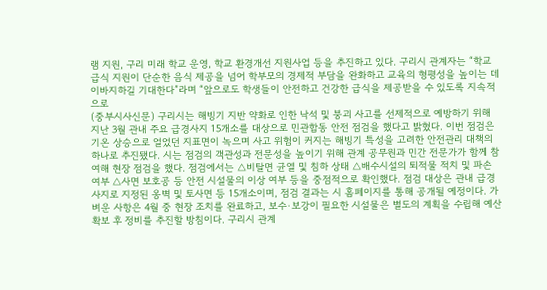램 지원, 구리 미래 학교 운영, 학교 환경개선 지원사업 등을 추진하고 있다. 구리시 관계자는 “학교급식 지원이 단순한 음식 제공을 넘어 학부모의 경제적 부담을 완화하고 교육의 형평성을 높이는 데 이바지하길 기대한다”라며 “앞으로도 학생들이 안전하고 건강한 급식을 제공받을 수 있도록 지속적으로
(중부시사신문) 구리시는 해빙기 지반 약화로 인한 낙석 및 붕괴 사고를 선제적으로 예방하기 위해 지난 3월 관내 주요 급경사지 15개소를 대상으로 민관합동 안전 점검을 했다고 밝혔다. 이번 점검은 기온 상승으로 얼었던 지표면이 녹으며 사고 위험이 커지는 해빙기 특성을 고려한 안전관리 대책의 하나로 추진됐다. 시는 점검의 객관성과 전문성을 높이기 위해 관계 공무원과 민간 전문가가 함께 참여해 현장 점검을 했다. 점검에서는 △비탈면 균열 및 침하 상태 △배수시설의 퇴적물 적치 및 파손 여부 △사면 보호공 등 안전 시설물의 이상 여부 등을 중점적으로 확인했다. 점검 대상은 관내 급경사지로 지정된 옹벽 및 토사면 등 15개소이며, 점검 결과는 시 홈페이지를 통해 공개될 예정이다. 가벼운 사항은 4월 중 현장 조치를 완료하고, 보수·보강이 필요한 시설물은 별도의 계획을 수립해 예산 확보 후 정비를 추진할 방침이다. 구리시 관계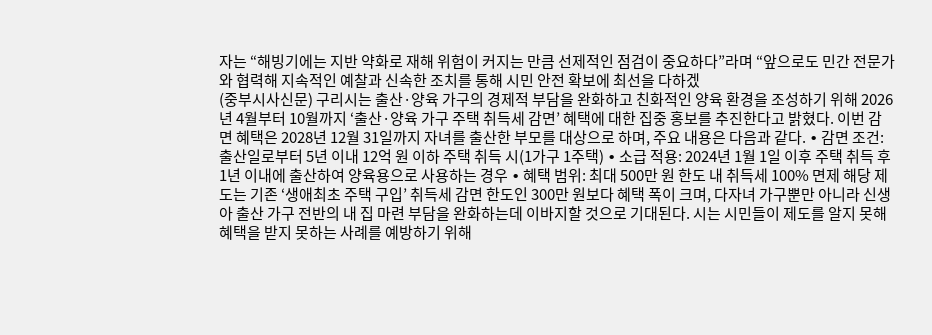자는 “해빙기에는 지반 약화로 재해 위험이 커지는 만큼 선제적인 점검이 중요하다”라며 “앞으로도 민간 전문가와 협력해 지속적인 예찰과 신속한 조치를 통해 시민 안전 확보에 최선을 다하겠
(중부시사신문) 구리시는 출산·양육 가구의 경제적 부담을 완화하고 친화적인 양육 환경을 조성하기 위해 2026년 4월부터 10월까지 ‘출산·양육 가구 주택 취득세 감면’ 혜택에 대한 집중 홍보를 추진한다고 밝혔다. 이번 감면 혜택은 2028년 12월 31일까지 자녀를 출산한 부모를 대상으로 하며, 주요 내용은 다음과 같다. ∙ 감면 조건: 출산일로부터 5년 이내 12억 원 이하 주택 취득 시(1가구 1주택) ∙ 소급 적용: 2024년 1월 1일 이후 주택 취득 후 1년 이내에 출산하여 양육용으로 사용하는 경우 ∙ 혜택 범위: 최대 500만 원 한도 내 취득세 100% 면제 해당 제도는 기존 ‘생애최초 주택 구입’ 취득세 감면 한도인 300만 원보다 혜택 폭이 크며, 다자녀 가구뿐만 아니라 신생아 출산 가구 전반의 내 집 마련 부담을 완화하는데 이바지할 것으로 기대된다. 시는 시민들이 제도를 알지 못해 혜택을 받지 못하는 사례를 예방하기 위해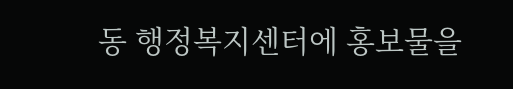동 행정복지센터에 홍보물을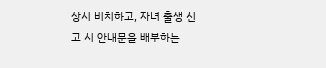상시 비치하고, 자녀 출생 신고 시 안내문을 배부하는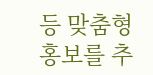등 맞춤형 홍보를 추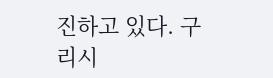진하고 있다. 구리시